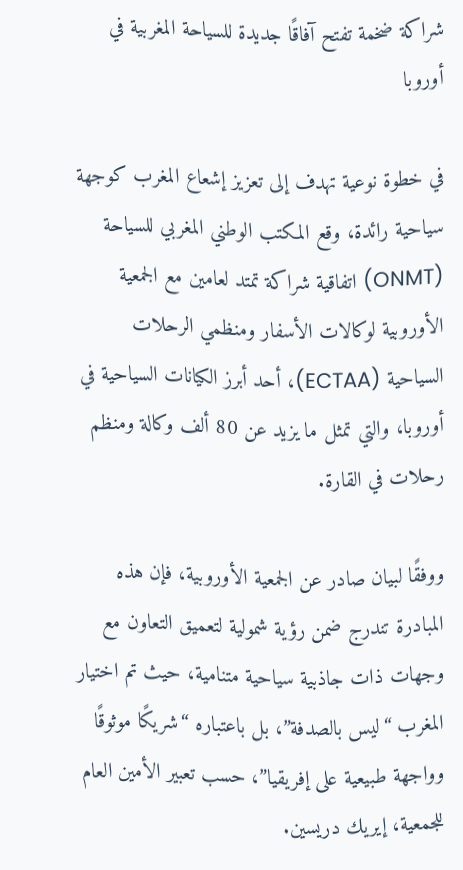شراكة ضخمة تفتح آفاقًا جديدة للسياحة المغربية في أوروبا

في خطوة نوعية تهدف إلى تعزيز إشعاع المغرب كوجهة سياحية رائدة، وقع المكتب الوطني المغربي للسياحة (ONMT) اتفاقية شراكة تمتد لعامين مع الجمعية الأوروبية لوكالات الأسفار ومنظمي الرحلات السياحية (ECTAA)، أحد أبرز الكيانات السياحية في أوروبا، والتي تمثل ما يزيد عن 80 ألف وكالة ومنظم رحلات في القارة.

ووفقًا لبيان صادر عن الجمعية الأوروبية، فإن هذه المبادرة تندرج ضمن رؤية شمولية لتعميق التعاون مع وجهات ذات جاذبية سياحية متنامية، حيث تم اختيار المغرب “ليس بالصدفة”، بل باعتباره “شريكًا موثوقًا وواجهة طبيعية على إفريقيا”، حسب تعبير الأمين العام للجمعية، إيريك دريسين.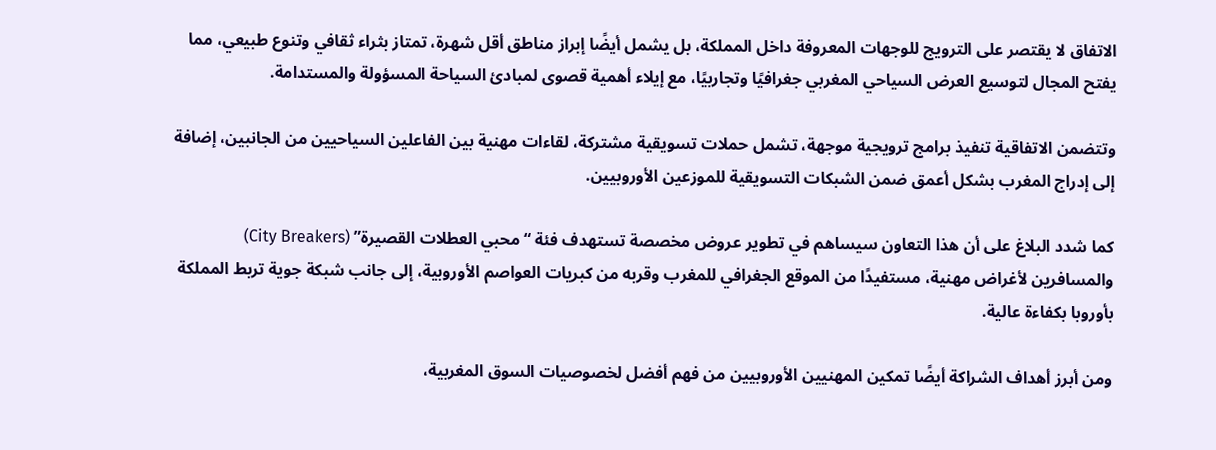الاتفاق لا يقتصر على الترويج للوجهات المعروفة داخل المملكة، بل يشمل أيضًا إبراز مناطق أقل شهرة، تمتاز بثراء ثقافي وتنوع طبيعي، مما يفتح المجال لتوسيع العرض السياحي المغربي جغرافيًا وتجاربيًا، مع إيلاء أهمية قصوى لمبادئ السياحة المسؤولة والمستدامة.

وتتضمن الاتفاقية تنفيذ برامج ترويجية موجهة، تشمل حملات تسويقية مشتركة، لقاءات مهنية بين الفاعلين السياحيين من الجانبين، إضافة إلى إدراج المغرب بشكل أعمق ضمن الشبكات التسويقية للموزعين الأوروبيين.

كما شدد البلاغ على أن هذا التعاون سيساهم في تطوير عروض مخصصة تستهدف فئة “محبي العطلات القصيرة” (City Breakers) والمسافرين لأغراض مهنية، مستفيدًا من الموقع الجغرافي للمغرب وقربه من كبريات العواصم الأوروبية، إلى جانب شبكة جوية تربط المملكة بأوروبا بكفاءة عالية.

ومن أبرز أهداف الشراكة أيضًا تمكين المهنيين الأوروبيين من فهم أفضل لخصوصيات السوق المغربية،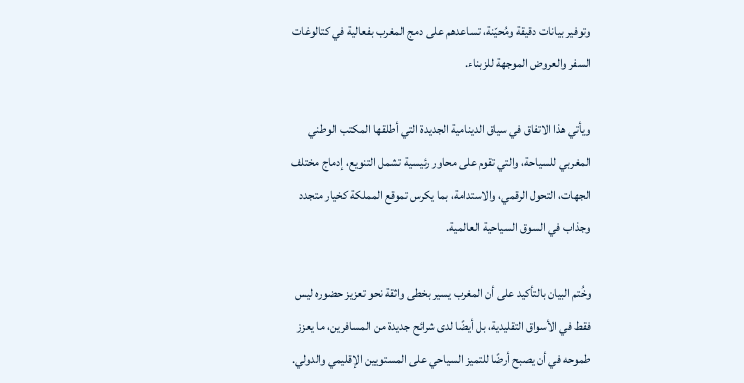وتوفير بيانات دقيقة ومُحيّنة، تساعدهم على دمج المغرب بفعالية في كتالوغات السفر والعروض الموجهة للزبناء.

ويأتي هذا الاتفاق في سياق الدينامية الجديدة التي أطلقها المكتب الوطني المغربي للسياحة، والتي تقوم على محاور رئيسية تشمل التنويع، إدماج مختلف الجهات، التحول الرقمي، والاستدامة، بما يكرس تموقع المملكة كخيار متجدد وجذاب في السوق السياحية العالمية.

وخُتم البيان بالتأكيد على أن المغرب يسير بخطى واثقة نحو تعزيز حضوره ليس فقط في الأسواق التقليدية، بل أيضًا لدى شرائح جديدة من المسافرين، ما يعزز طموحه في أن يصبح أرضًا للتميز السياحي على المستويين الإقليمي والدولي.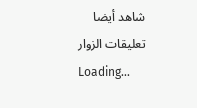شاهد أيضا
تعليقات الزوار
Loading...